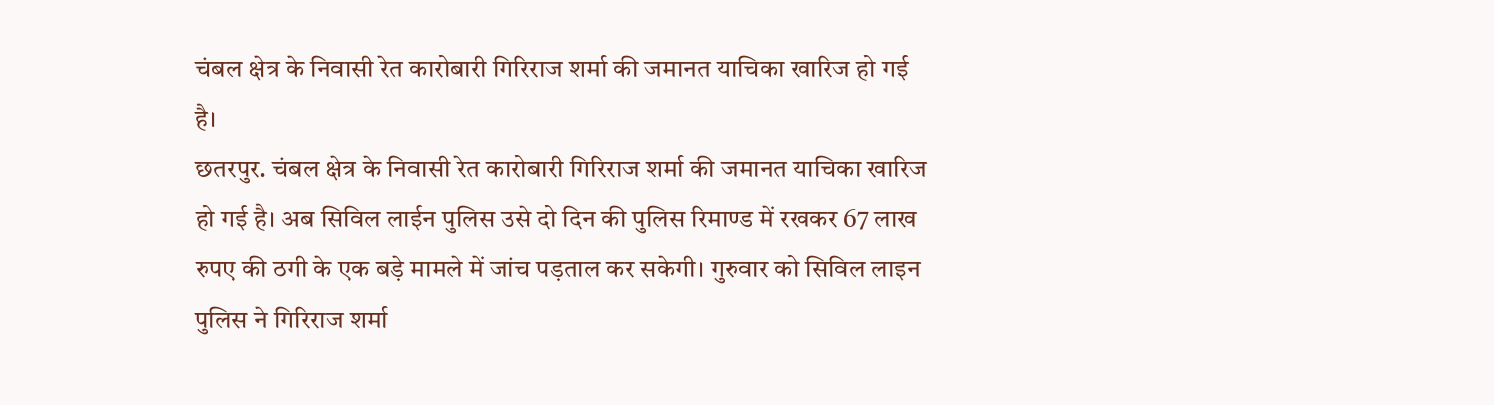चंबल क्षेत्र के निवासी रेत कारोबारी गिरिराज शर्मा की जमानत याचिका खारिज हो गई है।
छतरपुर. चंबल क्षेत्र के निवासी रेत कारोबारी गिरिराज शर्मा की जमानत याचिका खारिज हो गई है। अब सिविल लाईन पुलिस उसे दो दिन की पुलिस रिमाण्ड में रखकर 67 लाख रुपए की ठगी के एक बड़े मामले में जांच पड़ताल कर सकेगी। गुरुवार को सिविल लाइन पुलिस ने गिरिराज शर्मा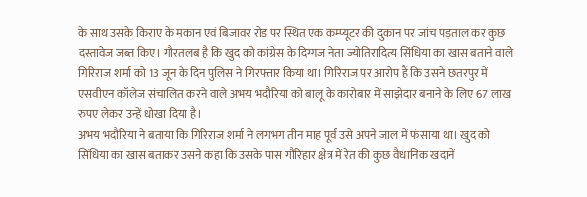के साथ उसके किराए के मकान एवं बिजावर रोड पर स्थित एक कम्प्यूटर की दुकान पर जांच पड़ताल कर कुछ दस्तावेज जब्त किए। गौरतलब है कि खुद को कांग्रेस के दिग्गज नेता ज्योतिरादित्य सिंधिया का खास बताने वाले गिरिराज शर्मा को 13 जून के दिन पुलिस ने गिरफ्तार किया था। गिरिराज पर आरोप हैं कि उसने छतरपुर में एसवीएन कॉलेज संचालित करने वाले अभय भदौरिया को बालू के कारोबार में साझेदार बनाने के लिए 67 लाख रुपए लेकर उन्हें धोखा दिया है।
अभय भदौरिया ने बताया कि गिरिराज शर्मा ने लगभग तीन माह पूर्व उसे अपने जाल में फंसाया था। खुद को सिंधिया का खास बताकर उसने कहा कि उसके पास गौरिहार क्षेत्र में रेत की कुछ वैधानिक खदानें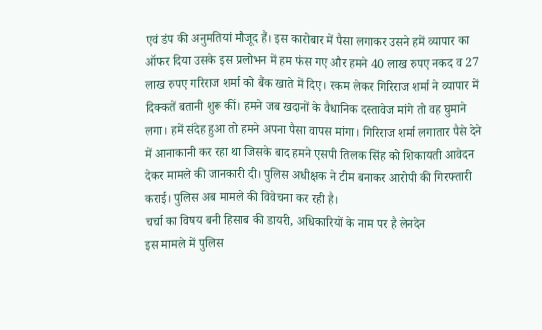एवं डंप की अनुमतियां मौजूद हैं। इस कारोबार में पैसा लगाकर उसने हमें व्यापार का ऑफर दिया उसके इस प्रलोभन में हम फंस गए और हमने 40 लाख रुपए नकद व 27 लाख रुपए गरिराज शर्मा को बैंक खाते में दिए। रकम लेकर गिरिराज शर्मा ने व्यापार में दिक्कतें बतानी शुरू कीं। हमने जब खदानों के वैधानिक दस्तावेज मांगे तो वह घुमाने लगा। हमें संदेह हुआ तो हमने अपना पैसा वापस मांगा। गिरिराज शर्मा लगातार पैसे देने में आनाकानी कर रहा था जिसके बाद हमने एसपी तिलक सिंह को शिकायती आवेदन देकर मामले की जानकारी दी। पुलिस अधीक्षक ने टीम बनाकर आरोपी की गिरफ्तारी कराई। पुलिस अब मामले की विवेचना कर रही है।
चर्चा का विषय बनी हिसाब की डायरी, अधिकारियों के नाम पर है लेनदेन
इस मामले में पुलिस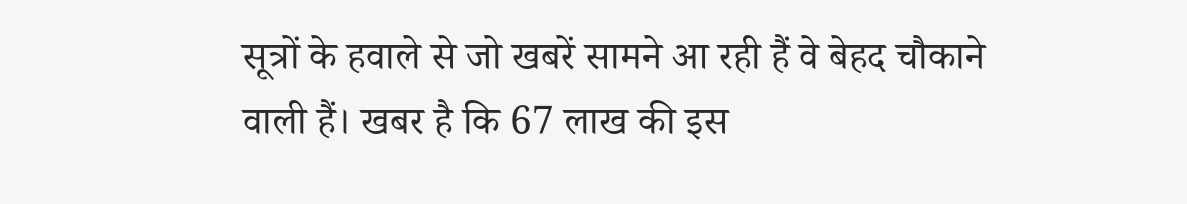सूत्रों के हवाले से जो खबरें सामने आ रही हैं वे बेहद चौकाने वाली हैं। खबर है कि 67 लाख की इस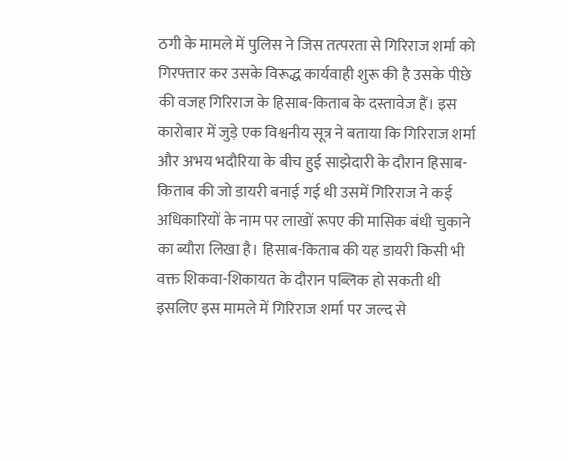ठगी के मामले में पुलिस ने जिस तत्परता से गिरिराज शर्मा को गिरफ्तार कर उसके विरूद्ध कार्यवाही शुरू की है उसके पीछे की वजह गिरिराज के हिसाब-किताब के दस्तावेज हैं। इस कारोबार में जुड़े एक विश्वनीय सूत्र ने बताया कि गिरिराज शर्मा और अभय भदौरिया के बीच हुई साझेदारी के दौरान हिसाब-किताब की जो डायरी बनाई गई थी उसमें गिरिराज ने कई अधिकारियों के नाम पर लाखों रूपए की मासिक बंधी चुकाने का ब्यौरा लिखा है। हिसाब-किताब की यह डायरी किसी भी वक्त शिकवा-शिकायत के दौरान पब्लिक हो सकती थी इसलिए इस मामले में गिरिराज शर्मा पर जल्द से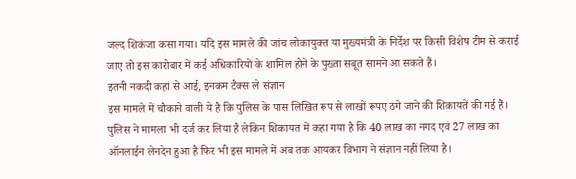जल्द शिकंजा कसा गया। यदि इस मामले की जांच लोकायुक्त या मुख्यमंत्री के निर्देश पर किसी विशेष टीम से कराई जाए तो इस कारोबार में कई अधिकारियों के शामिल होने के पुख्ता सबूत सामने आ सकते हैं।
इतनी नकदी कहां से आई, इनकम टैक्स ले संज्ञान
इस मामले में चौकाने वाली ये है कि पुलिस के पास लिखित रूप से लाखों रूपए ठगे जाने की शिकायतें की गई हैं। पुलिस ने मामला भी दर्ज कर लिया है लेकिन शिकायत में कहा गया है कि 40 लाख का नगद एवं 27 लाख का ऑनलाईन लेनदेन हुआ है फिर भी इस मामले में अब तक आयकर विभाग ने संज्ञान नहीं लिया है।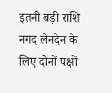इतनी बड़ी राशि नगद लेनदेन के लिए दोनों पक्षों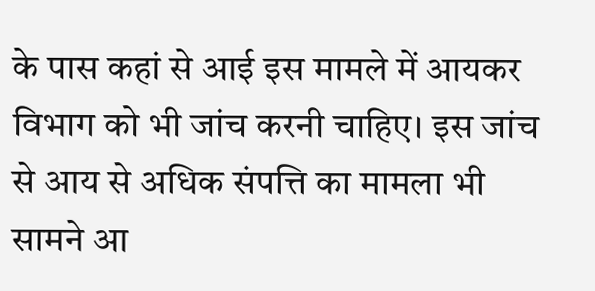के पास कहां से आई इस मामले में आयकर विभाग को भी जांच करनी चाहिए। इस जांच से आय से अधिक संपत्ति का मामला भी सामने आ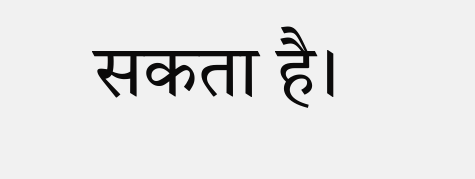सकता है।